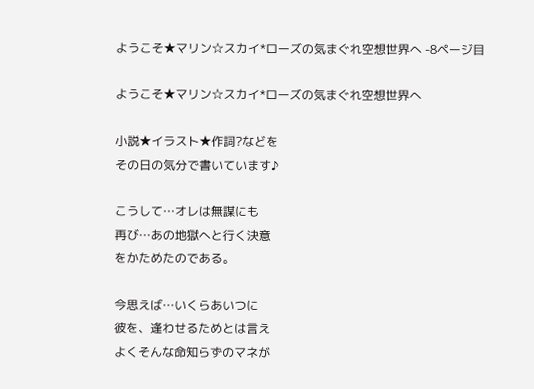ようこそ★マリン☆スカイ*ローズの気まぐれ空想世界へ -8ページ目

ようこそ★マリン☆スカイ*ローズの気まぐれ空想世界へ

小説★イラスト★作詞?などを
その日の気分で書いています♪

こうして…オレは無謀にも
再び…あの地獄へと行く決意
をかためたのである。

今思えば…いくらあいつに
彼を、逢わせるためとは言え
よくそんな命知らずのマネが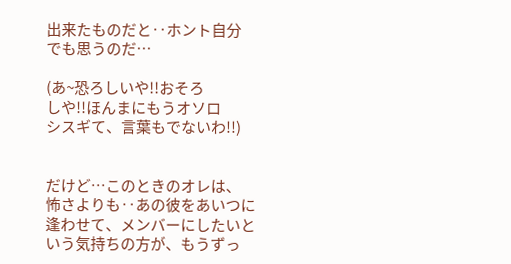出来たものだと‥ホント自分
でも思うのだ…

(あ~恐ろしいや!!おそろ
しや!!ほんまにもうオソロ
シスギて、言葉もでないわ!!)


だけど…このときのオレは、
怖さよりも‥あの彼をあいつに
逢わせて、メンバーにしたいと
いう気持ちの方が、もうずっ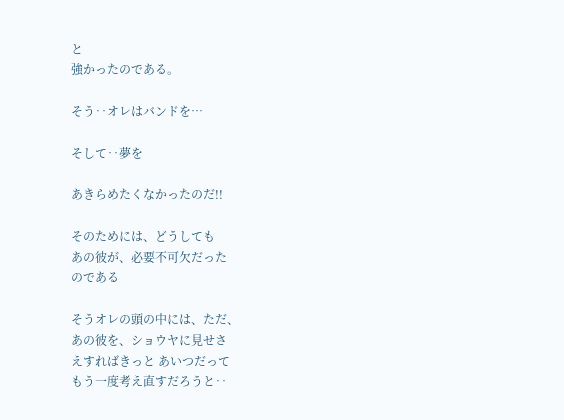と
強かったのである。

そう‥オレはバンドを…

そして‥夢を

あきらめたくなかったのだ!!

そのためには、どうしても
あの彼が、必要不可欠だった
のである

そうオレの頭の中には、ただ、
あの彼を、ショウヤに見せさ
えすればきっと あいつだって
もう一度考え直すだろうと‥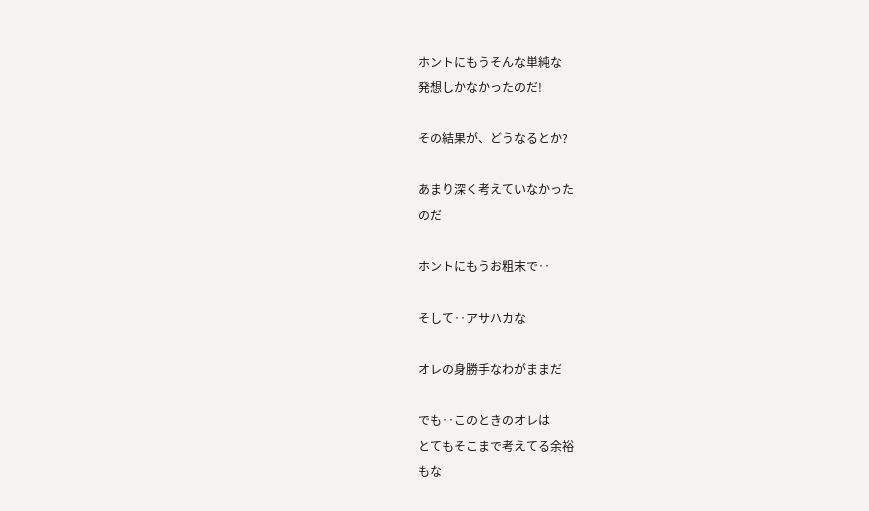ホントにもうそんな単純な
発想しかなかったのだ!

その結果が、どうなるとか?

あまり深く考えていなかった
のだ

ホントにもうお粗末で‥

そして‥アサハカな

オレの身勝手なわがままだ

でも‥このときのオレは
とてもそこまで考えてる余裕
もな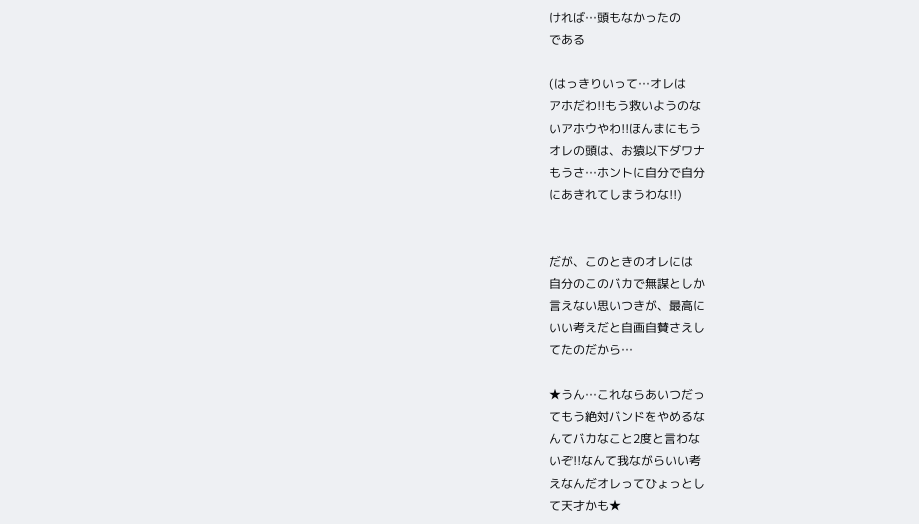ければ…頭もなかったの
である

(はっきりいって…オレは
アホだわ!!もう救いようのな
いアホウやわ!!ほんまにもう
オレの頭は、お猿以下ダワナ
もうさ…ホントに自分で自分
にあきれてしまうわな!!)


だが、このときのオレには
自分のこのバカで無謀としか
言えない思いつきが、最高に
いい考えだと自画自賛さえし
てたのだから…

★うん…これならあいつだっ
てもう絶対バンドをやめるな
んてバカなこと2度と言わな
いぞ!!なんて我ながらいい考
えなんだオレってひょっとし
て天才かも★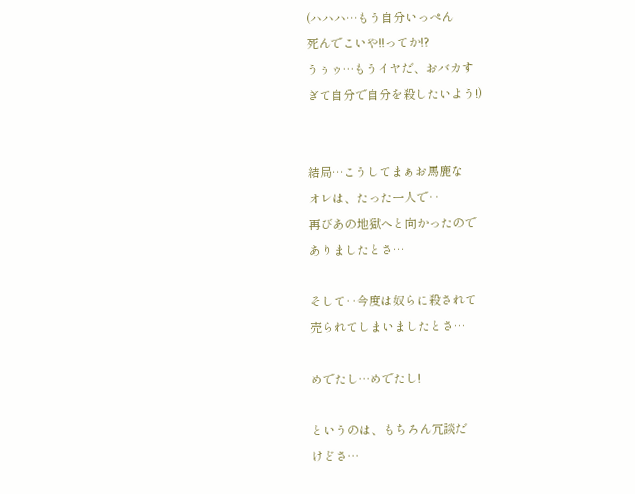(ハハハ…もう自分いっぺん
死んでこいや!!ってか!?
うぅゥ…もうイヤだ、おバカす
ぎて自分で自分を殺したいよう!)


結局…こうしてまぁお馬鹿な
オレは、たった一人で‥
再びあの地獄へと向かったので
ありましたとさ…

そして‥今度は奴らに殺されて
売られてしまいましたとさ…

めでたし…めでたし!

というのは、もちろん冗談だ
けどさ…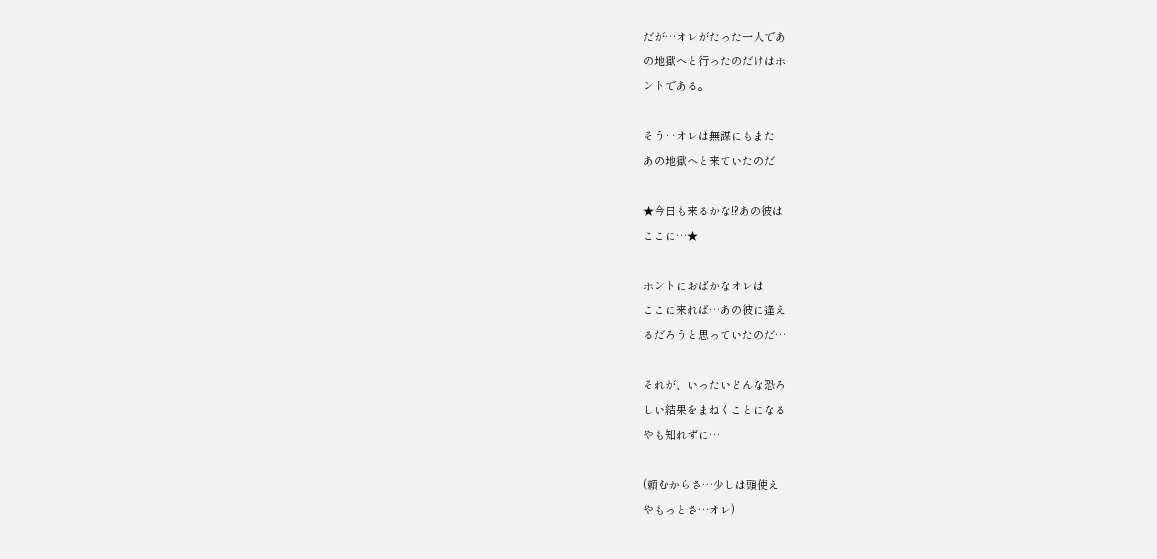だが…オレがたった一人であ
の地獄へと行ったのだけはホ
ントである。

そう‥オレは無謀にもまた
あの地獄へと来ていたのだ

★今日も来るかな!?あの彼は
ここに…★

ホントにおばかなオレは
ここに来れば…あの彼に逢え
るだろうと思っていたのだ…

それが、いったいどんな恐ろ
しい結果をまねくことになる
やも知れずに…

(頼むからさ…少しは頭使え
やもっとさ…オレ)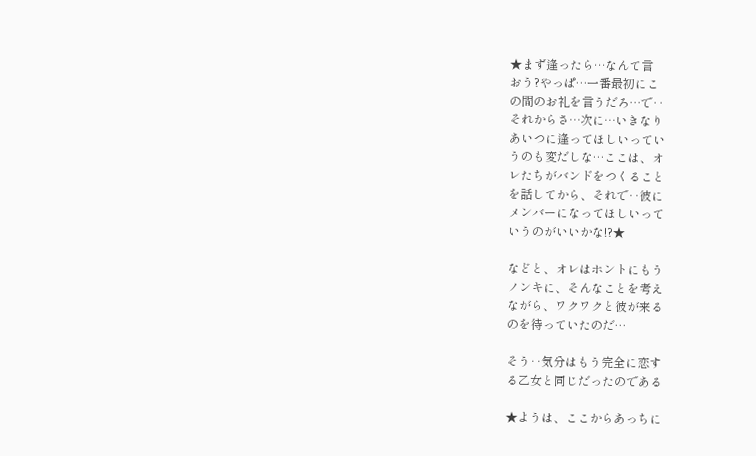★まず逢ったら…なんて言
おう?やっぱ…一番最初にこ
の間のお礼を言うだろ…で‥
それからさ…次に…いきなり
あいつに逢ってほしいってい
うのも変だしな…ここは、オ
レたちがバンドをつくること
を話してから、それで‥彼に
メンバーになってほしいって
いうのがいいかな!?★

などと、オレはホントにもう
ノンキに、そんなことを考え
ながら、ワクワクと彼が来る
のを待っていたのだ…

そう‥気分はもう完全に恋す
る乙女と同じだったのである

★ようは、ここからあっちに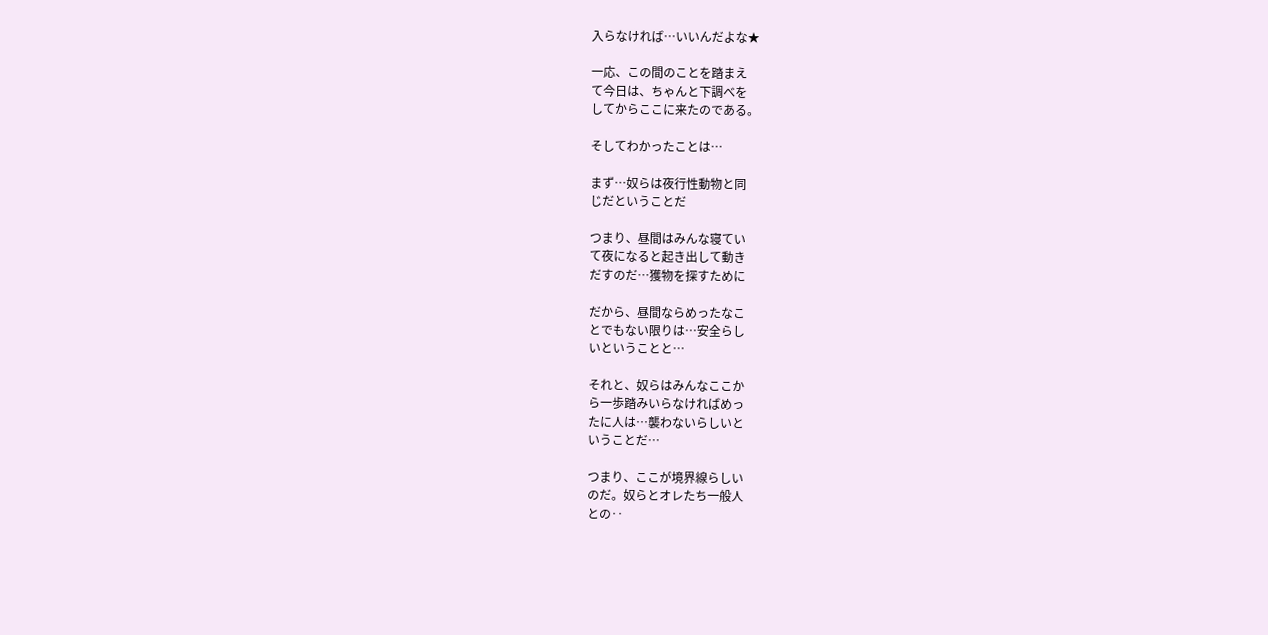入らなければ…いいんだよな★

一応、この間のことを踏まえ
て今日は、ちゃんと下調べを
してからここに来たのである。

そしてわかったことは…

まず…奴らは夜行性動物と同
じだということだ

つまり、昼間はみんな寝てい
て夜になると起き出して動き
だすのだ…獲物を探すために

だから、昼間ならめったなこ
とでもない限りは…安全らし
いということと…

それと、奴らはみんなここか
ら一歩踏みいらなければめっ
たに人は…襲わないらしいと
いうことだ…

つまり、ここが境界線らしい
のだ。奴らとオレたち一般人
との‥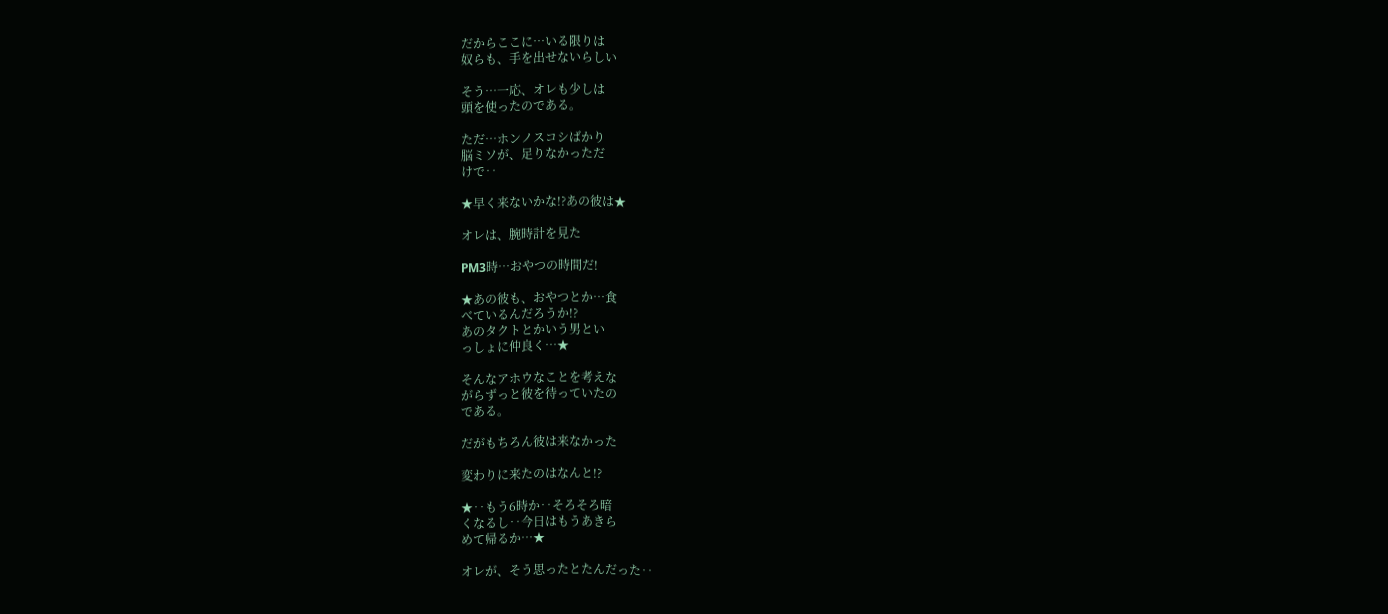だからここに…いる限りは
奴らも、手を出せないらしい

そう…一応、オレも少しは
頭を使ったのである。

ただ…ホンノスコシばかり
脳ミソが、足りなかっただ
けで‥

★早く来ないかな!?あの彼は★

オレは、腕時計を見た

PM3時…おやつの時間だ!

★あの彼も、おやつとか…食
べているんだろうか!?
あのタクトとかいう男とい
っしょに仲良く…★

そんなアホウなことを考えな
がらずっと彼を待っていたの
である。

だがもちろん彼は来なかった

変わりに来たのはなんと!?

★‥もう6時か‥そろそろ暗
くなるし‥今日はもうあきら
めて帰るか…★

オレが、そう思ったとたんだった‥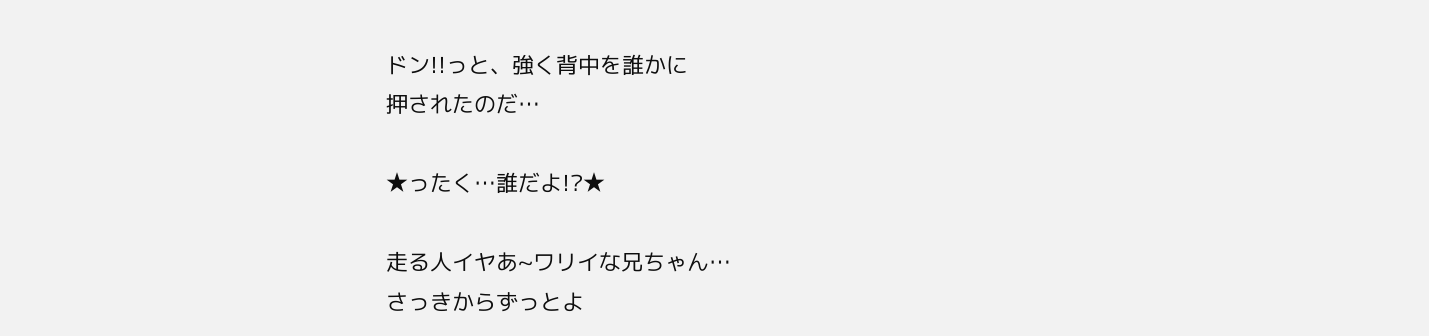ドン!!っと、強く背中を誰かに
押されたのだ…

★ったく…誰だよ!?★

走る人イヤあ~ワリイな兄ちゃん…
さっきからずっとよ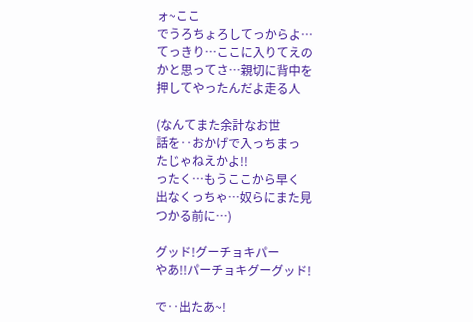ォ~ここ
でうろちょろしてっからよ…
てっきり…ここに入りてえの
かと思ってさ…親切に背中を
押してやったんだよ走る人

(なんてまた余計なお世
話を‥おかげで入っちまっ
たじゃねえかよ!!
ったく…もうここから早く
出なくっちゃ…奴らにまた見
つかる前に…)

グッド!グーチョキパー
やあ!!パーチョキグーグッド!

で‥出たあ~!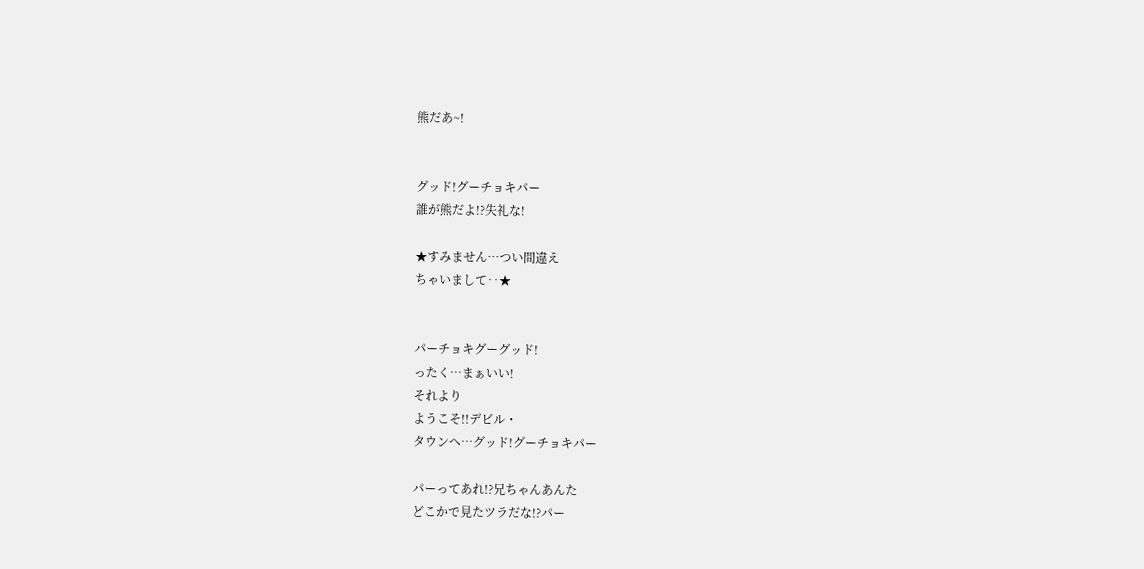熊だあ~!


グッド!グーチョキパー
誰が熊だよ!?失礼な!

★すみません…つい間違え
ちゃいまして‥★


パーチョキグーグッド!
ったく…まぁいい!
それより
ようこそ!!デビル・
タウンへ…グッド!グーチョキパー

パーってあれ!?兄ちゃんあんた
どこかで見たツラだな!?パー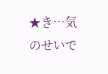★き…気のせいで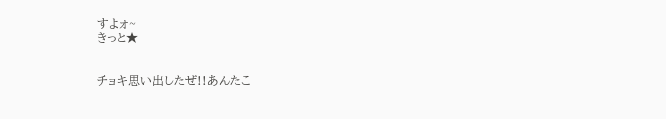すよォ~
きっと★


チョキ思い出したぜ!!あんたこ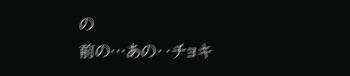の
前の…あの‥チョキ